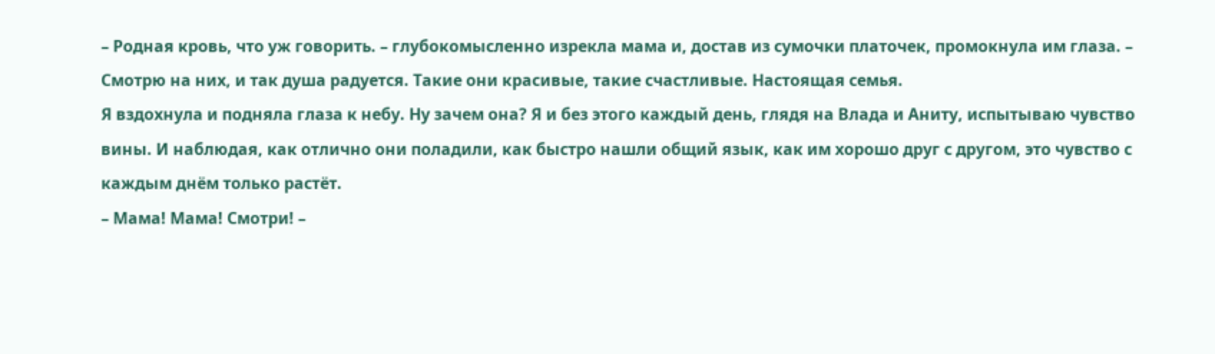– Родная кровь, что уж говорить. – глубокомысленно изрекла мама и, достав из сумочки платочек, промокнула им глаза. – Смотрю на них, и так душа радуется. Такие они красивые, такие счастливые. Настоящая семья.
Я вздохнула и подняла глаза к небу. Ну зачем она? Я и без этого каждый день, глядя на Влада и Аниту, испытываю чувство вины. И наблюдая, как отлично они поладили, как быстро нашли общий язык, как им хорошо друг с другом, это чувство с каждым днём только растёт.
– Мама! Мама! Смотри! –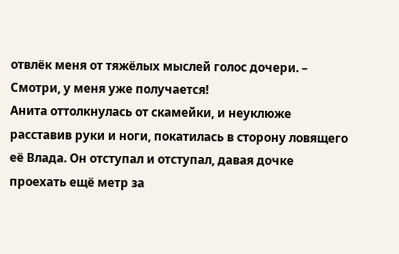отвлёк меня от тяжёлых мыслей голос дочери. – Смотри, у меня уже получается!
Анита оттолкнулась от скамейки, и неуклюже расставив руки и ноги, покатилась в сторону ловящего её Влада. Он отступал и отступал, давая дочке проехать ещё метр за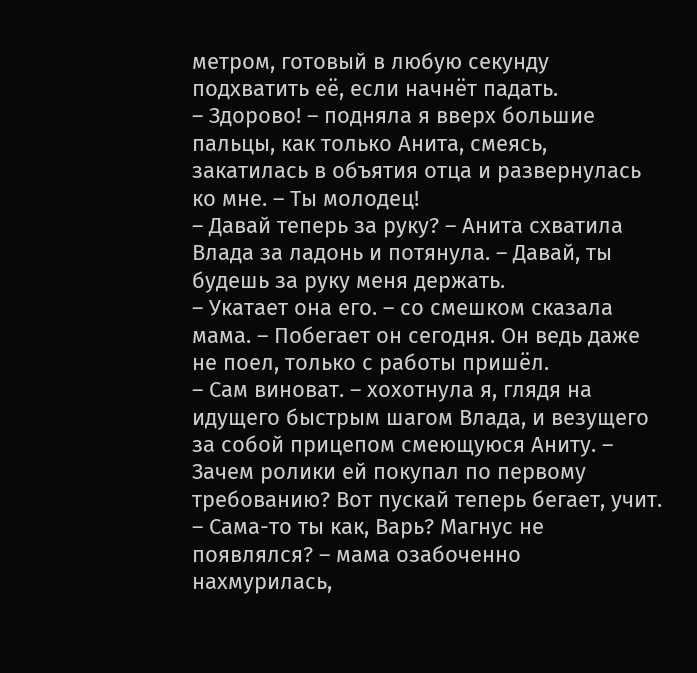метром, готовый в любую секунду подхватить её, если начнёт падать.
– Здорово! – подняла я вверх большие пальцы, как только Анита, смеясь, закатилась в объятия отца и развернулась ко мне. – Ты молодец!
– Давай теперь за руку? – Анита схватила Влада за ладонь и потянула. – Давай, ты будешь за руку меня держать.
– Укатает она его. – со смешком сказала мама. – Побегает он сегодня. Он ведь даже не поел, только с работы пришёл.
– Сам виноват. – хохотнула я, глядя на идущего быстрым шагом Влада, и везущего за собой прицепом смеющуюся Аниту. – Зачем ролики ей покупал по первому требованию? Вот пускай теперь бегает, учит.
– Сама-то ты как, Варь? Магнус не появлялся? – мама озабоченно нахмурилась,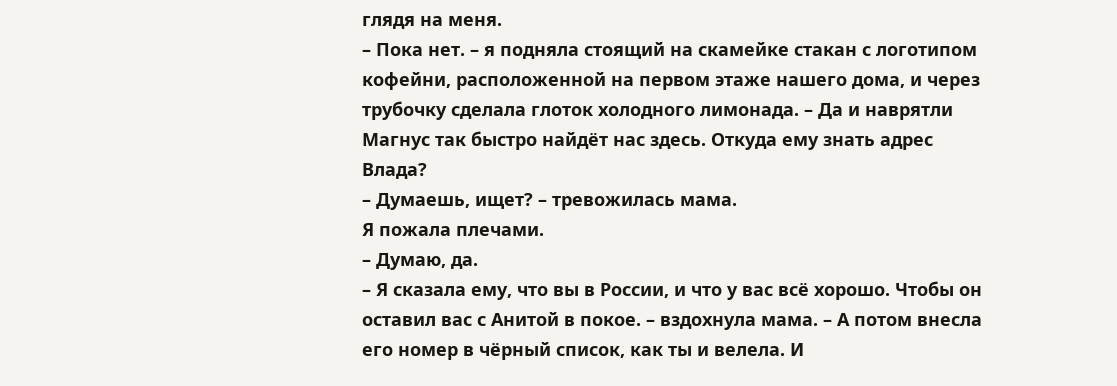глядя на меня.
– Пока нет. – я подняла стоящий на скамейке стакан с логотипом кофейни, расположенной на первом этаже нашего дома, и через трубочку сделала глоток холодного лимонада. – Да и наврятли Магнус так быстро найдёт нас здесь. Откуда ему знать адрес Влада?
– Думаешь, ищет? – тревожилась мама.
Я пожала плечами.
– Думаю, да.
– Я сказала ему, что вы в России, и что у вас всё хорошо. Чтобы он оставил вас с Анитой в покое. – вздохнула мама. – А потом внесла его номер в чёрный список, как ты и велела. И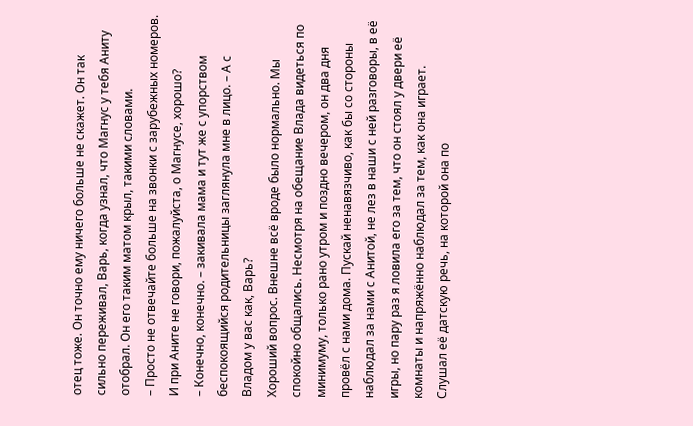отец тоже. Он точно ему ничего больше не скажет. Он так сильно переживал, Варь, когда узнал, что Магнус у тебя Аниту отобрал. Он его таким матом крыл, такими словами.
– Просто не отвечайте больше на звонки с зарубежных номеров. И при Аните не говори, пожалуйста, о Магнусе, хорошо?
– Конечно, конечно. – закивала мама и тут же с упорством беспокоящийся родительницы заглянула мне в лицо. – А с Владом у вас как, Варь?
Хороший вопрос. Внешне всё вроде было нормально. Мы спокойно общались. Несмотря на обещание Влада видеться по минимуму, только рано утром и поздно вечером, он два дня провёл с нами дома. Пускай ненавязчиво, как бы со стороны наблюдал за нами с Анитой, не лез в наши с ней разговоры, в её игры, но пару раз я ловила его за тем, что он стоял у двери её комнаты и напряжённо наблюдал за тем, как она играет. Слушал её датскую речь, на которой она по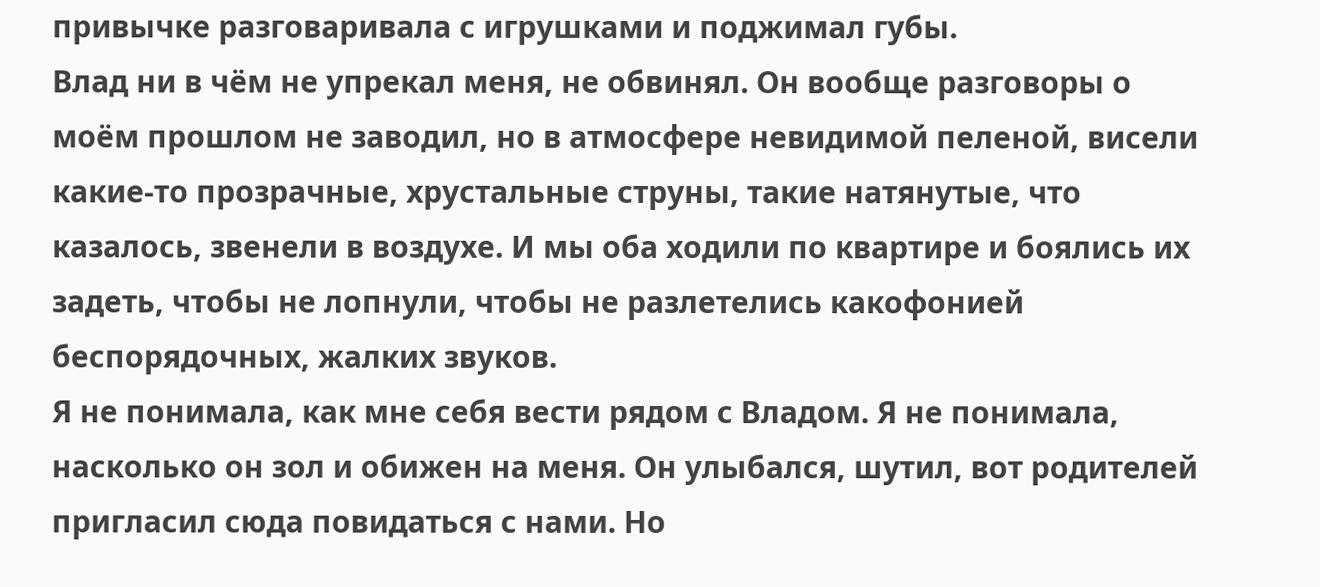привычке разговаривала с игрушками и поджимал губы.
Влад ни в чём не упрекал меня, не обвинял. Он вообще разговоры о моём прошлом не заводил, но в атмосфере невидимой пеленой, висели какие-то прозрачные, хрустальные струны, такие натянутые, что казалось, звенели в воздухе. И мы оба ходили по квартире и боялись их задеть, чтобы не лопнули, чтобы не разлетелись какофонией беспорядочных, жалких звуков.
Я не понимала, как мне себя вести рядом с Владом. Я не понимала, насколько он зол и обижен на меня. Он улыбался, шутил, вот родителей пригласил сюда повидаться с нами. Но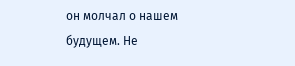он молчал о нашем будущем. Не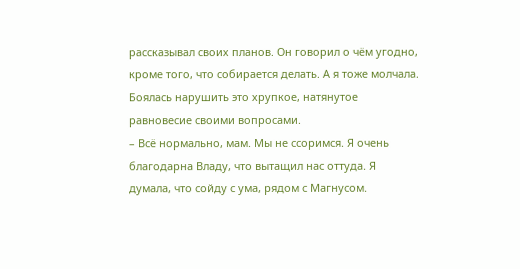рассказывал своих планов. Он говорил о чём угодно, кроме того, что собирается делать. А я тоже молчала. Боялась нарушить это хрупкое, натянутое равновесие своими вопросами.
– Всё нормально, мам. Мы не ссоримся. Я очень благодарна Владу, что вытащил нас оттуда. Я думала, что сойду с ума, рядом с Магнусом.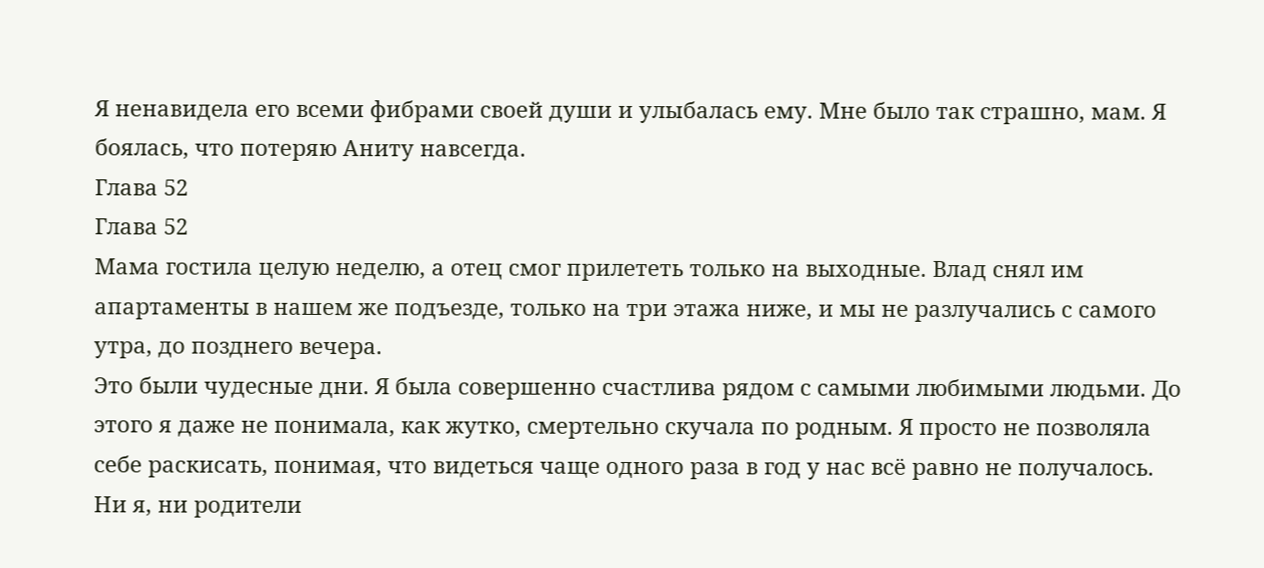Я ненавидела его всеми фибрами своей души и улыбалась ему. Мне было так страшно, мам. Я боялась, что потеряю Аниту навсегда.
Глава 52
Глава 52
Мама гостила целую неделю, а отец смог прилететь только на выходные. Влад снял им апартаменты в нашем же подъезде, только на три этажа ниже, и мы не разлучались с самого утра, до позднего вечера.
Это были чудесные дни. Я была совершенно счастлива рядом с самыми любимыми людьми. До этого я даже не понимала, как жутко, смертельно скучала по родным. Я просто не позволяла себе раскисать, понимая, что видеться чаще одного раза в год у нас всё равно не получалось. Ни я, ни родители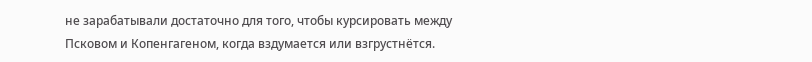не зарабатывали достаточно для того, чтобы курсировать между Псковом и Копенгагеном, когда вздумается или взгрустнётся.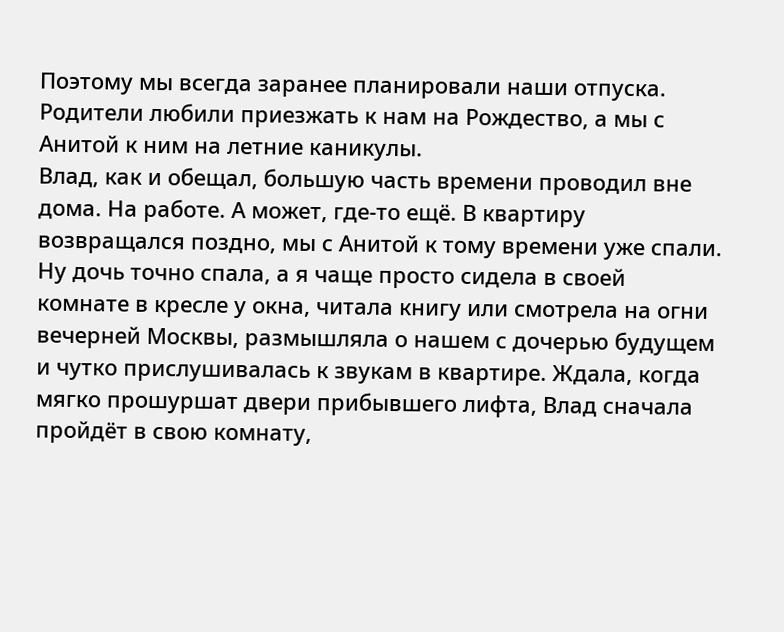Поэтому мы всегда заранее планировали наши отпуска. Родители любили приезжать к нам на Рождество, а мы с Анитой к ним на летние каникулы.
Влад, как и обещал, большую часть времени проводил вне дома. На работе. А может, где-то ещё. В квартиру возвращался поздно, мы с Анитой к тому времени уже спали. Ну дочь точно спала, а я чаще просто сидела в своей комнате в кресле у окна, читала книгу или смотрела на огни вечерней Москвы, размышляла о нашем с дочерью будущем и чутко прислушивалась к звукам в квартире. Ждала, когда мягко прошуршат двери прибывшего лифта, Влад сначала пройдёт в свою комнату,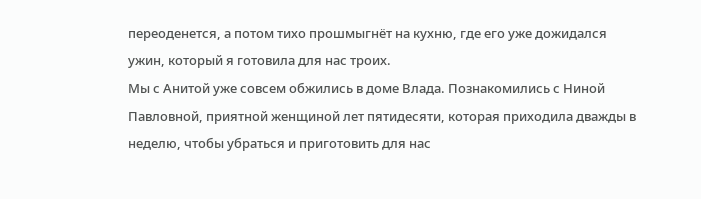переоденется, а потом тихо прошмыгнёт на кухню, где его уже дожидался ужин, который я готовила для нас троих.
Мы с Анитой уже совсем обжились в доме Влада. Познакомились с Ниной Павловной, приятной женщиной лет пятидесяти, которая приходила дважды в неделю, чтобы убраться и приготовить для нас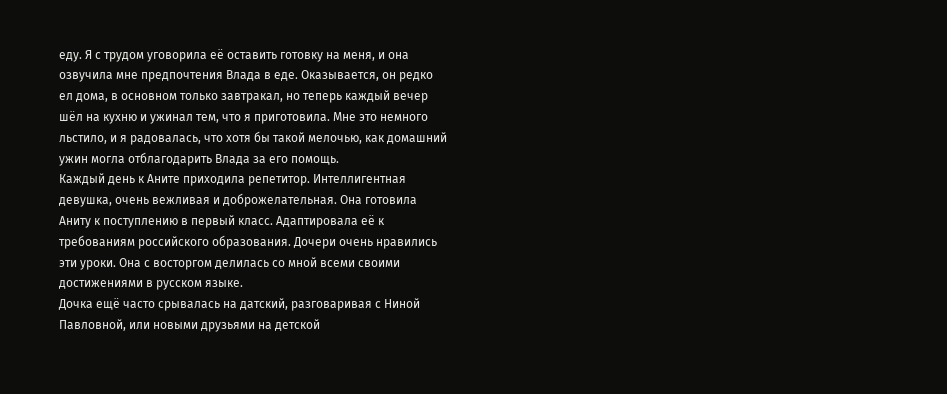еду. Я с трудом уговорила её оставить готовку на меня, и она озвучила мне предпочтения Влада в еде. Оказывается, он редко ел дома, в основном только завтракал, но теперь каждый вечер шёл на кухню и ужинал тем, что я приготовила. Мне это немного льстило, и я радовалась, что хотя бы такой мелочью, как домашний ужин могла отблагодарить Влада за его помощь.
Каждый день к Аните приходила репетитор. Интеллигентная девушка, очень вежливая и доброжелательная. Она готовила Аниту к поступлению в первый класс. Адаптировала её к требованиям российского образования. Дочери очень нравились эти уроки. Она с восторгом делилась со мной всеми своими достижениями в русском языке.
Дочка ещё часто срывалась на датский, разговаривая с Ниной Павловной, или новыми друзьями на детской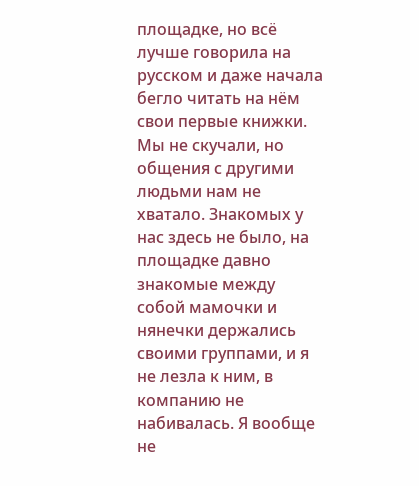площадке, но всё лучше говорила на русском и даже начала бегло читать на нём свои первые книжки.
Мы не скучали, но общения с другими людьми нам не хватало. Знакомых у нас здесь не было, на площадке давно знакомые между собой мамочки и нянечки держались своими группами, и я не лезла к ним, в компанию не набивалась. Я вообще не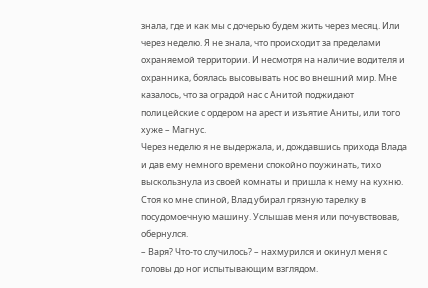знала, где и как мы с дочерью будем жить через месяц. Или через неделю. Я не знала, что происходит за пределами охраняемой территории. И несмотря на наличие водителя и охранника, боялась высовывать нос во внешний мир. Мне казалось, что за оградой нас с Анитой поджидают полицейские с ордером на арест и изъятие Аниты, или того хуже – Магнус.
Через неделю я не выдержала, и, дождавшись прихода Влада и дав ему немного времени спокойно поужинать, тихо выскользнула из своей комнаты и пришла к нему на кухню.
Стоя ко мне спиной, Влад убирал грязную тарелку в посудомоечную машину. Услышав меня или почувствовав, обернулся.
– Варя? Что-то случилось? – нахмурился и окинул меня с головы до ног испытывающим взглядом.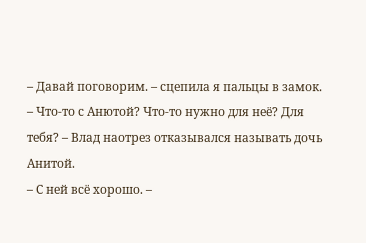– Давай поговорим. – сцепила я пальцы в замок.
– Что-то с Анютой? Что-то нужно для неё? Для тебя? – Влад наотрез отказывался называть дочь Анитой.
– С ней всё хорошо. –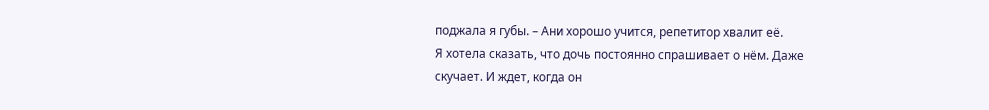поджала я губы. – Ани хорошо учится, репетитор хвалит её.
Я хотела сказать, что дочь постоянно спрашивает о нём. Даже скучает. И ждет, когда он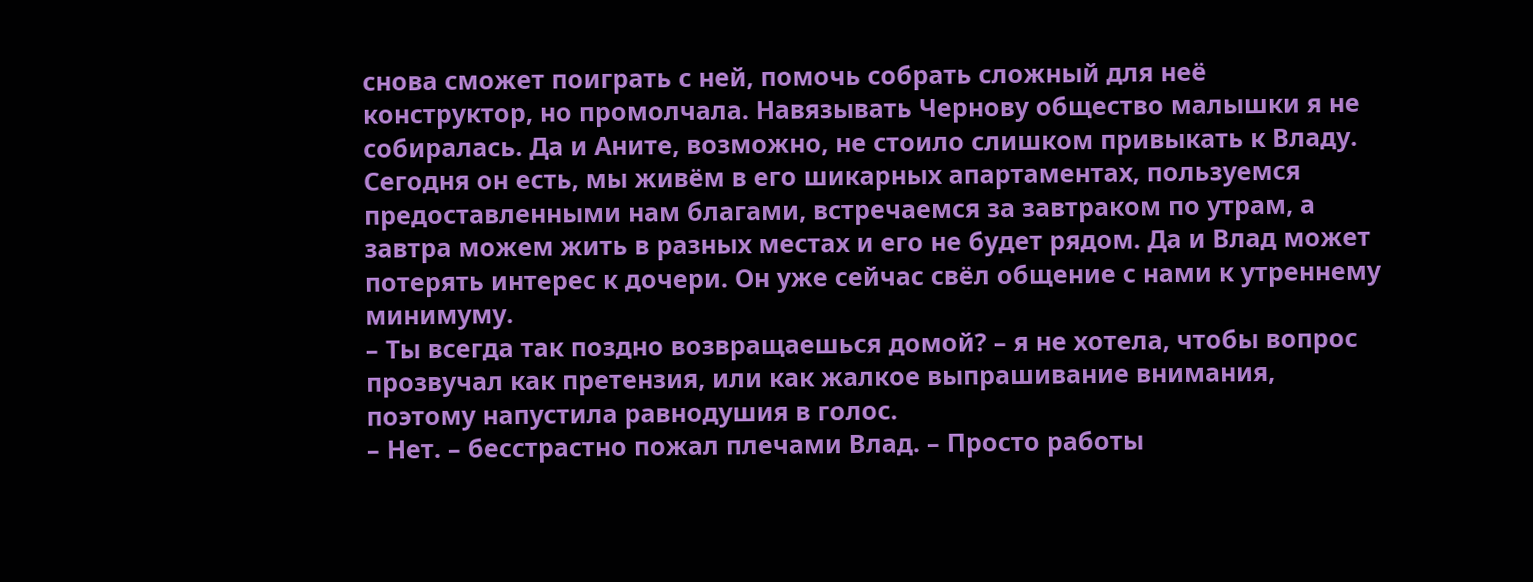снова сможет поиграть с ней, помочь собрать сложный для неё конструктор, но промолчала. Навязывать Чернову общество малышки я не собиралась. Да и Аните, возможно, не стоило слишком привыкать к Владу. Сегодня он есть, мы живём в его шикарных апартаментах, пользуемся предоставленными нам благами, встречаемся за завтраком по утрам, а завтра можем жить в разных местах и его не будет рядом. Да и Влад может потерять интерес к дочери. Он уже сейчас свёл общение с нами к утреннему минимуму.
– Ты всегда так поздно возвращаешься домой? – я не хотела, чтобы вопрос прозвучал как претензия, или как жалкое выпрашивание внимания, поэтому напустила равнодушия в голос.
– Нет. – бесстрастно пожал плечами Влад. – Просто работы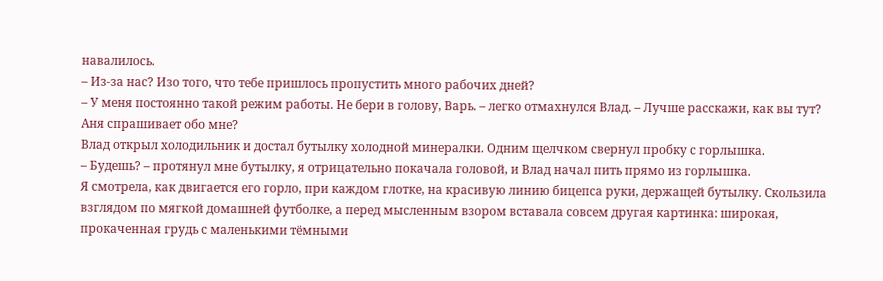навалилось.
– Из-за нас? Изо того, что тебе пришлось пропустить много рабочих дней?
– У меня постоянно такой режим работы. Не бери в голову, Варь. – легко отмахнулся Влад. – Лучше расскажи, как вы тут? Аня спрашивает обо мне?
Влад открыл холодильник и достал бутылку холодной минералки. Одним щелчком свернул пробку с горлышка.
– Будешь? – протянул мне бутылку, я отрицательно покачала головой, и Влад начал пить прямо из горлышка.
Я смотрела, как двигается его горло, при каждом глотке, на красивую линию бицепса руки, держащей бутылку. Скользила взглядом по мягкой домашней футболке, а перед мысленным взором вставала совсем другая картинка: широкая, прокаченная грудь с маленькими тёмными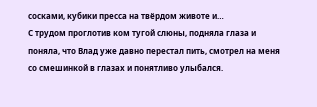сосками, кубики пресса на твёрдом животе и…
С трудом проглотив ком тугой слюны, подняла глаза и поняла, что Влад уже давно перестал пить, смотрел на меня со смешинкой в глазах и понятливо улыбался.